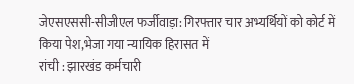जेएसएससी-सीजीएल फर्जीवाड़ा: गिरफ्तार चार अभ्यर्थियों को कोर्ट में किया पेश,भेजा गया न्यायिक हिरासत में
रांची : झारखंड कर्मचारी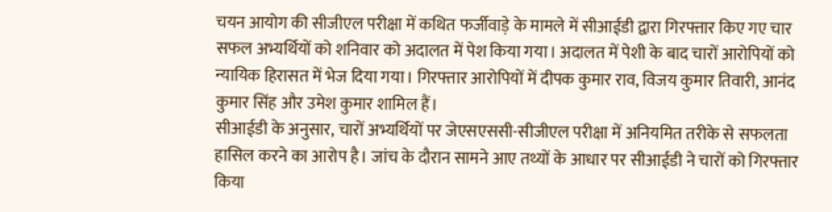चयन आयोग की सीजीएल परीक्षा में कथित फर्जीवाड़े के मामले में सीआईडी द्वारा गिरफ्तार किए गए चार सफल अभ्यर्थियों को शनिवार को अदालत में पेश किया गया। अदालत में पेशी के बाद चारों आरोपियों को न्यायिक हिरासत में भेज दिया गया। गिरफ्तार आरोपियों में दीपक कुमार राव, विजय कुमार तिवारी, आनंद कुमार सिंह और उमेश कुमार शामिल हैं।
सीआईडी के अनुसार, चारों अभ्यर्थियों पर जेएसएससी-सीजीएल परीक्षा में अनियमित तरीके से सफलता हासिल करने का आरोप है। जांच के दौरान सामने आए तथ्यों के आधार पर सीआईडी ने चारों को गिरफ्तार किया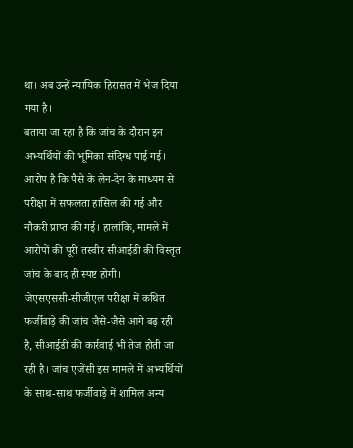था। अब उन्हें न्यायिक हिरासत में भेज दिया गया है।
बताया जा रहा है कि जांच के दौरान इन अभ्यर्थियों की भूमिका संदिग्ध पाई गई। आरोप है कि पैसे के लेन-देन के माध्यम से परीक्षा में सफलता हासिल की गई और नौकरी प्राप्त की गई। हालांकि, मामले में आरोपों की पूरी तस्वीर सीआईडी की विस्तृत जांच के बाद ही स्पष्ट होगी।
जेएसएससी-सीजीएल परीक्षा में कथित फर्जीवाड़े की जांच जैसे-जैसे आगे बढ़ रही है, सीआईडी की कार्रवाई भी तेज होती जा रही है। जांच एजेंसी इस मामले में अभ्यर्थियों के साथ-साथ फर्जीवाड़े में शामिल अन्य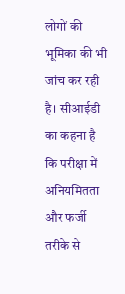लोगों की भूमिका की भी जांच कर रही है। सीआईडी का कहना है कि परीक्षा में अनियमितता और फर्जी तरीके से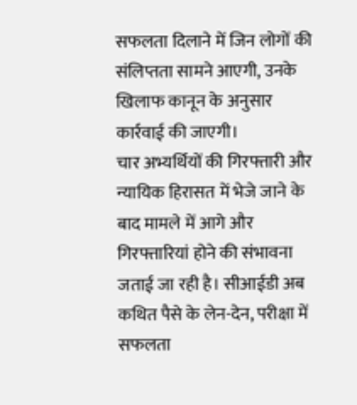सफलता दिलाने में जिन लोगों की संलिप्तता सामने आएगी, उनके खिलाफ कानून के अनुसार कार्रवाई की जाएगी।
चार अभ्यर्थियों की गिरफ्तारी और न्यायिक हिरासत में भेजे जाने के बाद मामले में आगे और गिरफ्तारियां होने की संभावना जताई जा रही है। सीआईडी अब कथित पैसे के लेन-देन, परीक्षा में सफलता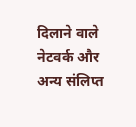दिलाने वाले नेटवर्क और अन्य संलिप्त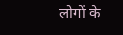लोगों के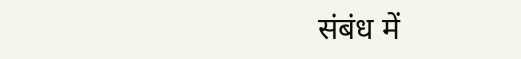संबंध में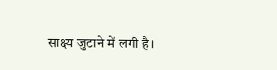साक्ष्य जुटाने में लगी है।